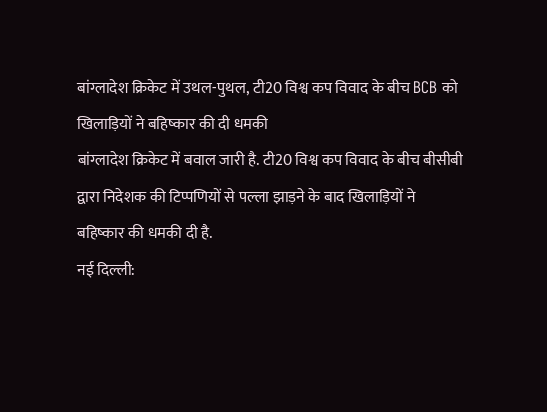बांग्लादेश क्रिकेट में उथल-पुथल, टी20 विश्व कप विवाद के बीच BCB को खिलाड़ियों ने बहिष्कार की दी धमकी
बांग्लादेश क्रिकेट में बवाल जारी है. टी20 विश्व कप विवाद के बीच बीसीबी द्वारा निदेशक की टिप्पणियों से पल्ला झाड़ने के बाद खिलाड़ियों ने बहिष्कार की धमकी दी है.
नई दिल्ली: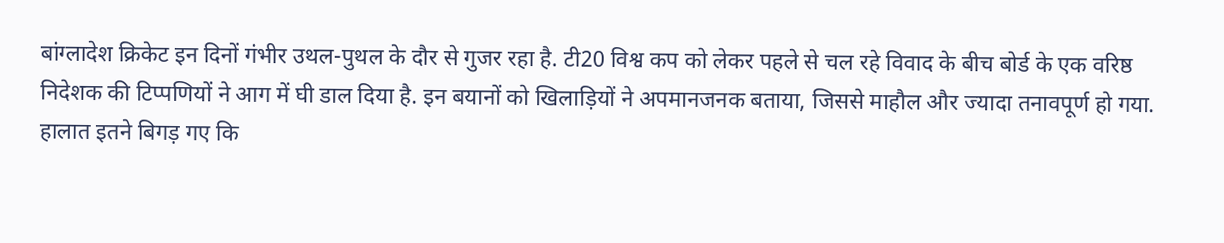बांग्लादेश क्रिकेट इन दिनों गंभीर उथल-पुथल के दौर से गुजर रहा है. टी20 विश्व कप को लेकर पहले से चल रहे विवाद के बीच बोर्ड के एक वरिष्ठ निदेशक की टिप्पणियों ने आग में घी डाल दिया है. इन बयानों को खिलाड़ियों ने अपमानजनक बताया, जिससे माहौल और ज्यादा तनावपूर्ण हो गया.
हालात इतने बिगड़ गए कि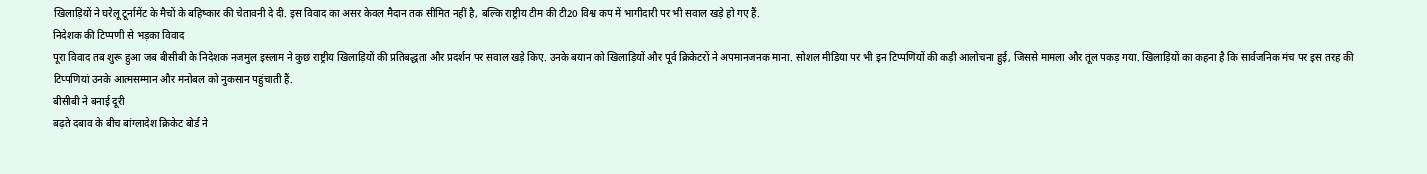खिलाड़ियों ने घरेलू टूर्नामेंट के मैचों के बहिष्कार की चेतावनी दे दी. इस विवाद का असर केवल मैदान तक सीमित नहीं है, बल्कि राष्ट्रीय टीम की टी20 विश्व कप में भागीदारी पर भी सवाल खड़े हो गए हैं.
निदेशक की टिप्पणी से भड़का विवाद
पूरा विवाद तब शुरू हुआ जब बीसीबी के निदेशक नजमुल इस्लाम ने कुछ राष्ट्रीय खिलाड़ियों की प्रतिबद्धता और प्रदर्शन पर सवाल खड़े किए. उनके बयान को खिलाड़ियों और पूर्व क्रिकेटरों ने अपमानजनक माना. सोशल मीडिया पर भी इन टिप्पणियों की कड़ी आलोचना हुई, जिससे मामला और तूल पकड़ गया. खिलाड़ियों का कहना है कि सार्वजनिक मंच पर इस तरह की टिप्पणियां उनके आत्मसम्मान और मनोबल को नुकसान पहुंचाती हैं.
बीसीबी ने बनाई दूरी
बढ़ते दबाव के बीच बांग्लादेश क्रिकेट बोर्ड ने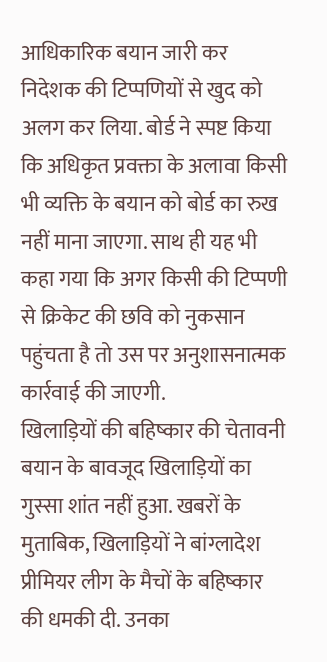आधिकारिक बयान जारी कर निदेशक की टिप्पणियों से खुद को अलग कर लिया. बोर्ड ने स्पष्ट किया कि अधिकृत प्रवक्ता के अलावा किसी भी व्यक्ति के बयान को बोर्ड का रुख नहीं माना जाएगा. साथ ही यह भी कहा गया कि अगर किसी की टिप्पणी से क्रिकेट की छवि को नुकसान पहुंचता है तो उस पर अनुशासनात्मक कार्रवाई की जाएगी.
खिलाड़ियों की बहिष्कार की चेतावनी
बयान के बावजूद खिलाड़ियों का गुस्सा शांत नहीं हुआ. खबरों के मुताबिक, खिलाड़ियों ने बांग्लादेश प्रीमियर लीग के मैचों के बहिष्कार की धमकी दी. उनका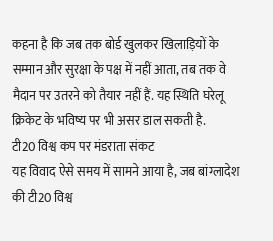कहना है कि जब तक बोर्ड खुलकर खिलाड़ियों के सम्मान और सुरक्षा के पक्ष में नहीं आता, तब तक वे मैदान पर उतरने को तैयार नहीं हैं. यह स्थिति घरेलू क्रिकेट के भविष्य पर भी असर डाल सकती है.
टी20 विश्व कप पर मंडराता संकट
यह विवाद ऐसे समय में सामने आया है, जब बांग्लादेश की टी20 विश्व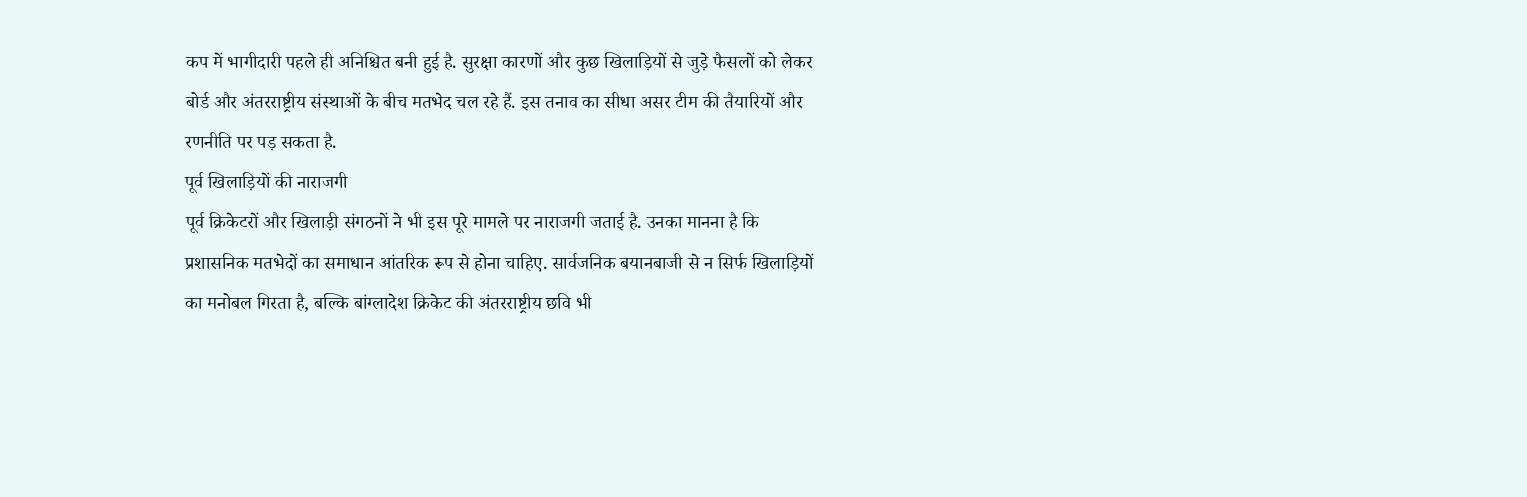कप में भागीदारी पहले ही अनिश्चित बनी हुई है. सुरक्षा कारणों और कुछ खिलाड़ियों से जुड़े फैसलों को लेकर बोर्ड और अंतरराष्ट्रीय संस्थाओं के बीच मतभेद चल रहे हैं. इस तनाव का सीधा असर टीम की तैयारियों और रणनीति पर पड़ सकता है.
पूर्व खिलाड़ियों की नाराजगी
पूर्व क्रिकेटरों और खिलाड़ी संगठनों ने भी इस पूरे मामले पर नाराजगी जताई है. उनका मानना है कि प्रशासनिक मतभेदों का समाधान आंतरिक रूप से होना चाहिए. सार्वजनिक बयानबाजी से न सिर्फ खिलाड़ियों का मनोबल गिरता है, बल्कि बांग्लादेश क्रिकेट की अंतरराष्ट्रीय छवि भी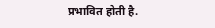प्रभावित होती है.